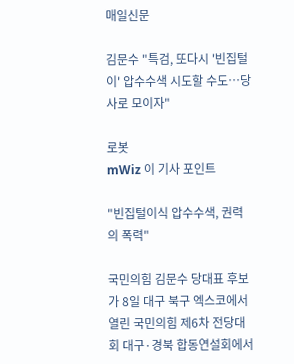매일신문

김문수 "특검, 또다시 '빈집털이' 압수수색 시도할 수도…당사로 모이자"

로봇
mWiz 이 기사 포인트

"빈집털이식 압수수색, 권력의 폭력"

국민의힘 김문수 당대표 후보가 8일 대구 북구 엑스코에서 열린 국민의힘 제6차 전당대회 대구·경북 합동연설회에서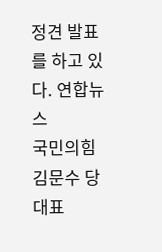정견 발표를 하고 있다. 연합뉴스
국민의힘 김문수 당대표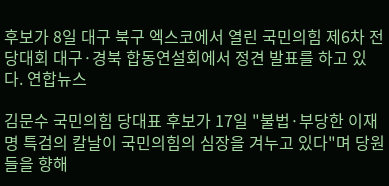후보가 8일 대구 북구 엑스코에서 열린 국민의힘 제6차 전당대회 대구·경북 합동연설회에서 정견 발표를 하고 있다. 연합뉴스

김문수 국민의힘 당대표 후보가 17일 "불법·부당한 이재명 특검의 칼날이 국민의힘의 심장을 겨누고 있다"며 당원들을 향해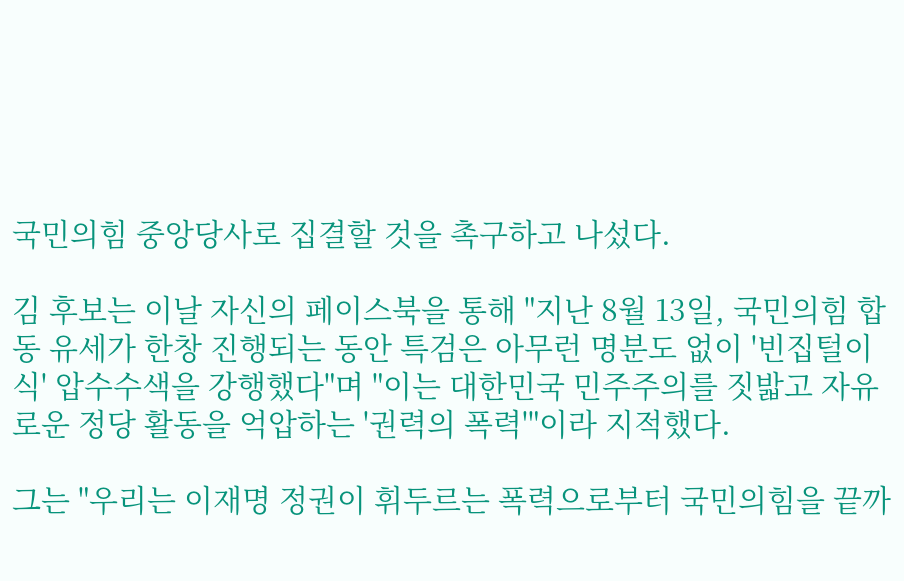국민의힘 중앙당사로 집결할 것을 촉구하고 나섰다.

김 후보는 이날 자신의 페이스북을 통해 "지난 8월 13일, 국민의힘 합동 유세가 한창 진행되는 동안 특검은 아무런 명분도 없이 '빈집털이식' 압수수색을 강행했다"며 "이는 대한민국 민주주의를 짓밟고 자유로운 정당 활동을 억압하는 '권력의 폭력'"이라 지적했다.

그는 "우리는 이재명 정권이 휘두르는 폭력으로부터 국민의힘을 끝까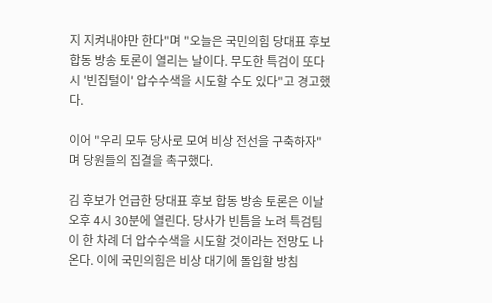지 지켜내야만 한다"며 "오늘은 국민의힘 당대표 후보 합동 방송 토론이 열리는 날이다. 무도한 특검이 또다시 '빈집털이' 압수수색을 시도할 수도 있다"고 경고했다.

이어 "우리 모두 당사로 모여 비상 전선을 구축하자"며 당원들의 집결을 촉구했다.

김 후보가 언급한 당대표 후보 합동 방송 토론은 이날 오후 4시 30분에 열린다. 당사가 빈틈을 노려 특검팀이 한 차례 더 압수수색을 시도할 것이라는 전망도 나온다. 이에 국민의힘은 비상 대기에 돌입할 방침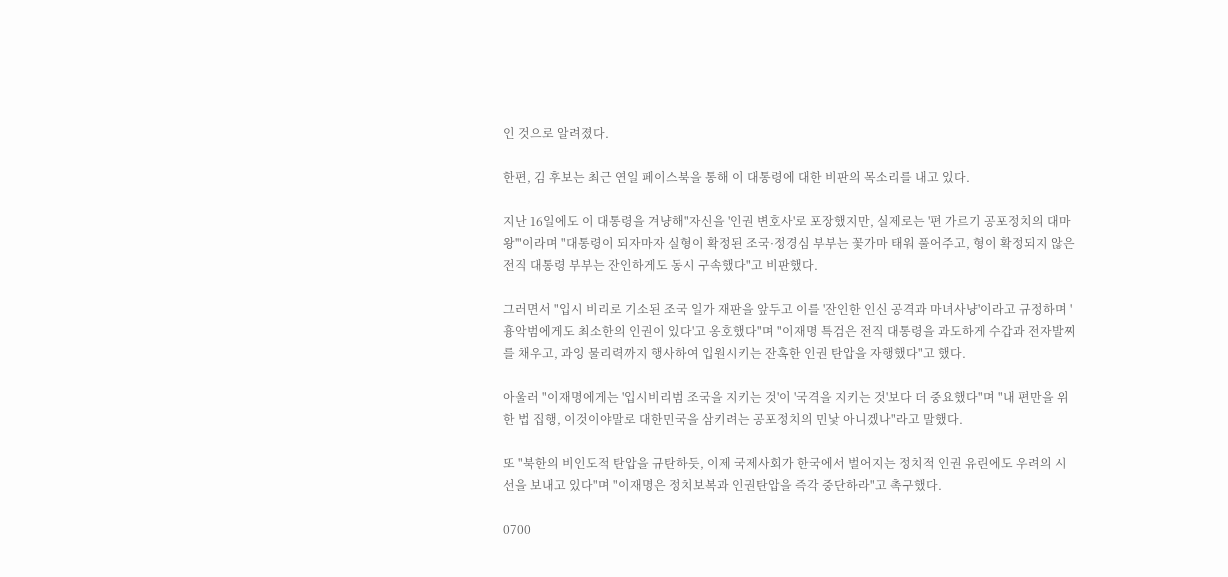인 것으로 알려졌다.

한편, 김 후보는 최근 연일 페이스북을 통해 이 대통령에 대한 비판의 목소리를 내고 있다.

지난 16일에도 이 대통령을 겨냥해"자신을 '인권 변호사'로 포장했지만, 실제로는 '편 가르기 공포정치의 대마왕'"이라며 "대통령이 되자마자 실형이 확정된 조국·정경심 부부는 꽃가마 태워 풀어주고, 형이 확정되지 않은 전직 대통령 부부는 잔인하게도 동시 구속했다"고 비판했다.

그러면서 "입시 비리로 기소된 조국 일가 재판을 앞두고 이를 '잔인한 인신 공격과 마녀사냥'이라고 규정하며 '흉악범에게도 최소한의 인권이 있다'고 옹호했다"며 "이재명 특검은 전직 대통령을 과도하게 수갑과 전자발찌를 채우고, 과잉 물리력까지 행사하여 입원시키는 잔혹한 인권 탄압을 자행했다"고 했다.

아울러 "이재명에게는 '입시비리범 조국을 지키는 것'이 '국격을 지키는 것'보다 더 중요했다"며 "내 편만을 위한 법 집행, 이것이야말로 대한민국을 삼키려는 공포정치의 민낯 아니겠나"라고 말했다.

또 "북한의 비인도적 탄압을 규탄하듯, 이제 국제사회가 한국에서 벌어지는 정치적 인권 유린에도 우려의 시선을 보내고 있다"며 "이재명은 정치보복과 인권탄압을 즉각 중단하라"고 촉구했다.

0700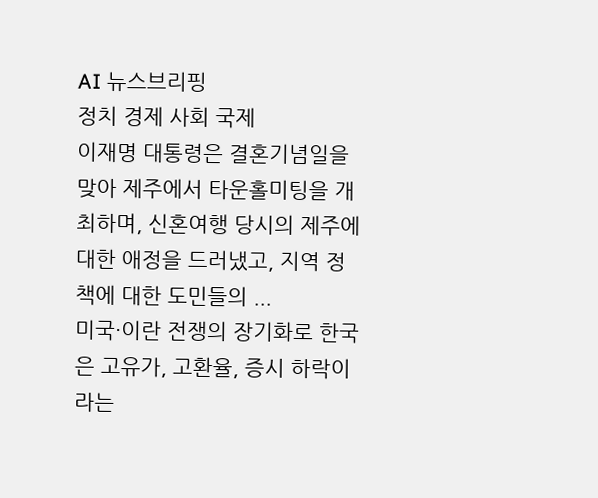AI 뉴스브리핑
정치 경제 사회 국제
이재명 대통령은 결혼기념일을 맞아 제주에서 타운홀미팅을 개최하며, 신혼여행 당시의 제주에 대한 애정을 드러냈고, 지역 정책에 대한 도민들의 ...
미국·이란 전쟁의 장기화로 한국은 고유가, 고환율, 증시 하락이라는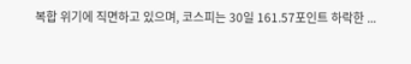복합 위기에 직면하고 있으며, 코스피는 30일 161.57포인트 하락한 ...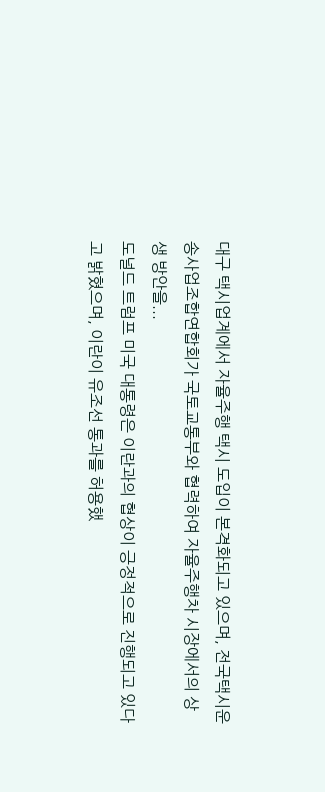대구 택시업계에서 자율주행 택시 도입이 본격화되고 있으며, 전국택시운송사업조합연합회가 국토교통부와 협력하여 자율주행차 시장에서의 상생 방안을...
도널드 트럼프 미국 대통령은 이란과의 협상이 긍정적으로 진행되고 있다고 밝혔으며, 이란이 유조선 통과를 허용했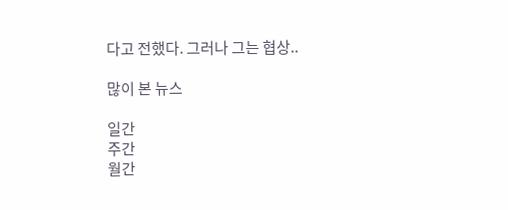다고 전했다. 그러나 그는 협상..

많이 본 뉴스

일간
주간
월간